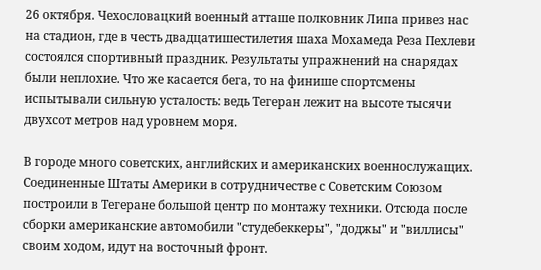26 октября. Чехословацкий военный атташе полковник Липа привез нас на стадион, где в честь двадцатишестилетия шаха Мохамеда Реза Пехлеви состоялся спортивный праздник. Результаты упражнений на снарядах были неплохие. Что же касается бега, то на финише спортсмены испытывали сильную усталость: ведь Тегеран лежит на высоте тысячи двухсот метров над уровнем моря.

В городе много советских, английских и американских военнослужащих. Соединенные Штаты Америки в сотрудничестве с Советским Союзом построили в Тегеране большой центр по монтажу техники. Отсюда после сборки американские автомобили "студебеккеры", "доджы" и "виллисы" своим ходом, идут на восточный фронт.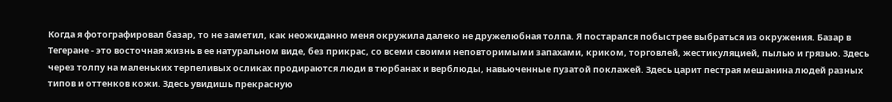Когда я фотографировал базар, то не заметил, как неожиданно меня окружила далеко не дружелюбная толпа. Я постарался побыстрее выбраться из окружения. Базар в Тегеране - это восточная жизнь в ее натуральном виде, без прикрас, со всеми своими неповторимыми запахами, криком, торговлей, жестикуляцией, пылью и грязью. Здесь через толпу на маленьких терпеливых осликах продираются люди в тюрбанах и верблюды, навьюченные пузатой поклажей. Здесь царит пестрая мешанина людей разных типов и оттенков кожи. Здесь увидишь прекрасную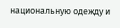национальную одежду и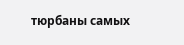тюрбаны самых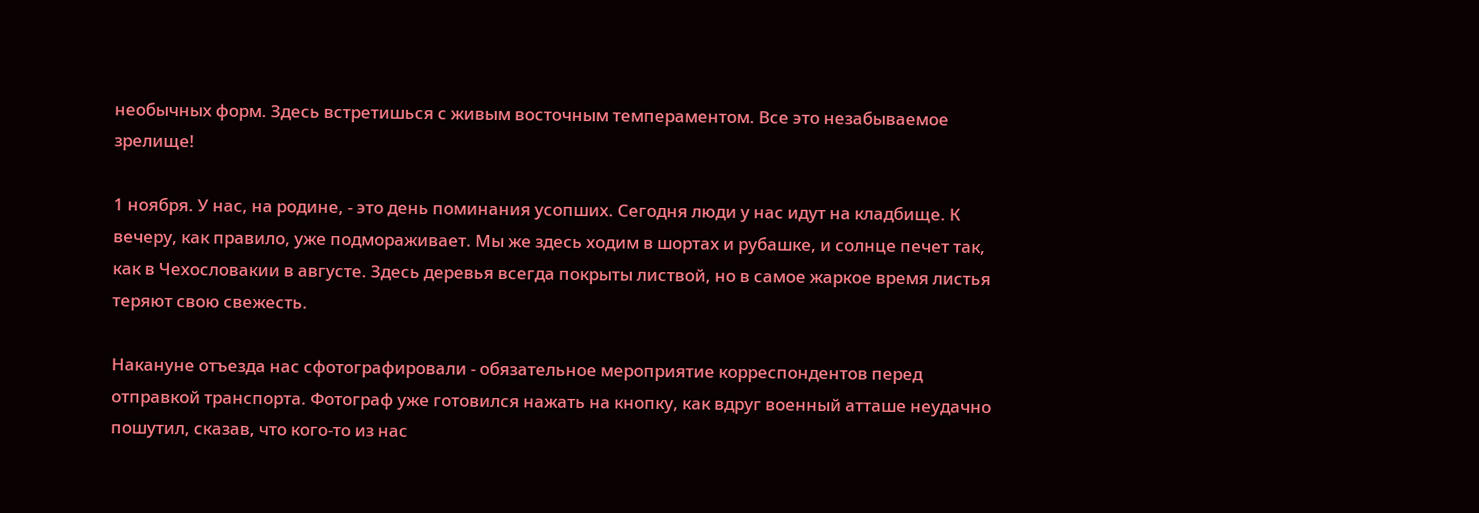необычных форм. Здесь встретишься с живым восточным темпераментом. Все это незабываемое зрелище!

1 ноября. У нас, на родине, - это день поминания усопших. Сегодня люди у нас идут на кладбище. К вечеру, как правило, уже подмораживает. Мы же здесь ходим в шортах и рубашке, и солнце печет так, как в Чехословакии в августе. Здесь деревья всегда покрыты листвой, но в самое жаркое время листья теряют свою свежесть.

Накануне отъезда нас сфотографировали - обязательное мероприятие корреспондентов перед отправкой транспорта. Фотограф уже готовился нажать на кнопку, как вдруг военный атташе неудачно пошутил, сказав, что кого-то из нас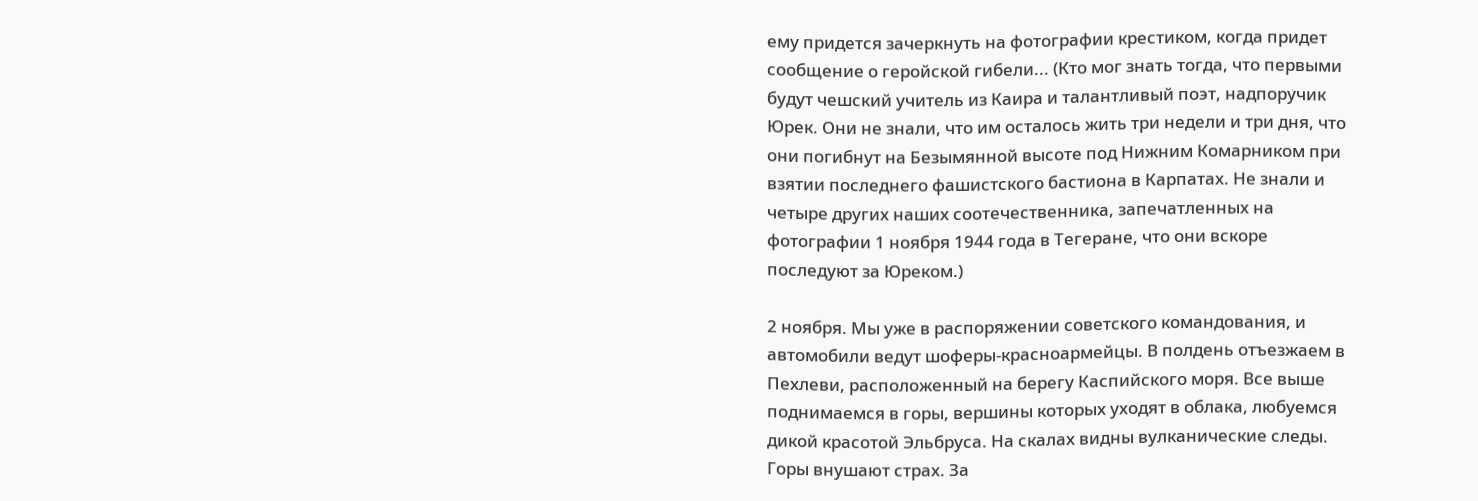ему придется зачеркнуть на фотографии крестиком, когда придет сообщение о геройской гибели... (Кто мог знать тогда, что первыми будут чешский учитель из Каира и талантливый поэт, надпоручик Юрек. Они не знали, что им осталось жить три недели и три дня, что они погибнут на Безымянной высоте под Нижним Комарником при взятии последнего фашистского бастиона в Карпатах. Не знали и четыре других наших соотечественника, запечатленных на фотографии 1 ноября 1944 года в Тегеране, что они вскоре последуют за Юреком.)

2 ноября. Мы уже в распоряжении советского командования, и автомобили ведут шоферы-красноармейцы. В полдень отъезжаем в Пехлеви, расположенный на берегу Каспийского моря. Все выше поднимаемся в горы, вершины которых уходят в облака, любуемся дикой красотой Эльбруса. На скалах видны вулканические следы. Горы внушают страх. За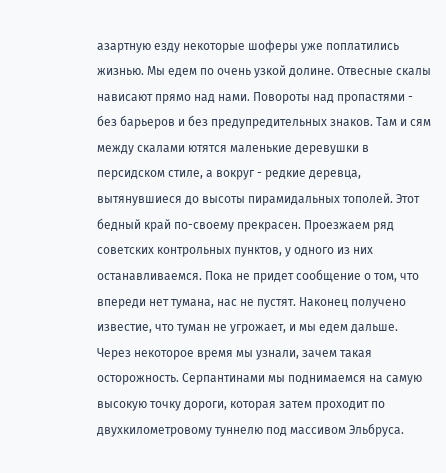азартную езду некоторые шоферы уже поплатились жизнью. Мы едем по очень узкой долине. Отвесные скалы нависают прямо над нами. Повороты над пропастями - без барьеров и без предупредительных знаков. Там и сям между скалами ютятся маленькие деревушки в персидском стиле, а вокруг - редкие деревца, вытянувшиеся до высоты пирамидальных тополей. Этот бедный край по-своему прекрасен. Проезжаем ряд советских контрольных пунктов, у одного из них останавливаемся. Пока не придет сообщение о том, что впереди нет тумана, нас не пустят. Наконец получено известие, что туман не угрожает, и мы едем дальше. Через некоторое время мы узнали, зачем такая осторожность. Серпантинами мы поднимаемся на самую высокую точку дороги, которая затем проходит по двухкилометровому туннелю под массивом Эльбруса.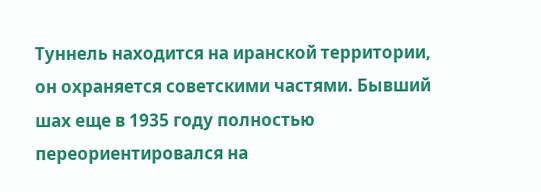Туннель находится на иранской территории, он охраняется советскими частями. Бывший шах еще в 1935 году полностью переориентировался на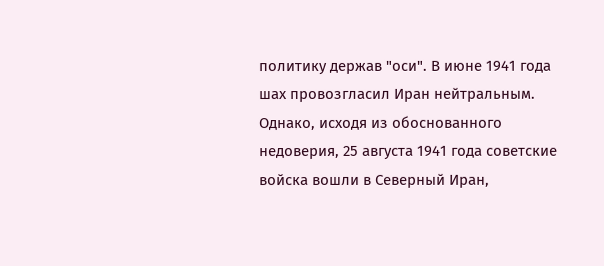политику держав "оси". В июне 1941 года шах провозгласил Иран нейтральным. Однако, исходя из обоснованного недоверия, 25 августа 1941 года советские войска вошли в Северный Иран,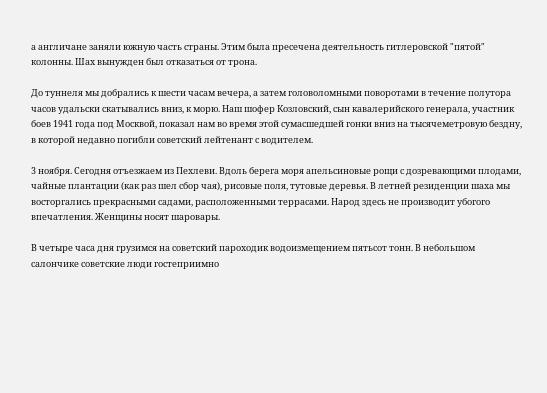а англичане заняли южную часть страны. Этим была пресечена деятельность гитлеровской "пятой" колонны. Шах вынужден был отказаться от трона.

До туннеля мы добрались к шести часам вечера, а затем головоломными поворотами в течение полутора часов удальски скатывались вниз, к морю. Наш шофер Козловский, сын кавалерийского генерала, участник боев 1941 года под Москвой, показал нам во время этой сумасшедшей гонки вниз на тысячеметровую бездну, в которой недавно погибли советский лейтенант с водителем.

3 ноября. Сегодня отъезжаем из Пехлеви. Вдоль берега моря апельсиновые рощи с дозревающими плодами, чайные плантации (как раз шел сбор чая), рисовые поля, тутовые деревья. В летней резиденции шаха мы восторгались прекрасными садами, расположенными террасами. Народ здесь не производит убогого впечатления. Женщины носят шаровары.

В четыре часа дня грузимся на советский пароходик водоизмещением пятьсот тонн. В небольшом салончике советские люди гостеприимно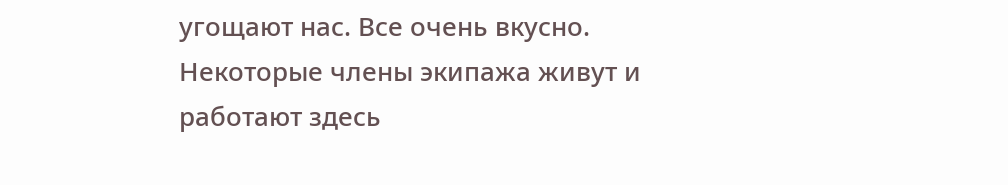угощают нас. Все очень вкусно. Некоторые члены экипажа живут и работают здесь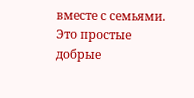вместе с семьями. Это простые добрые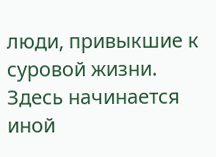люди, привыкшие к суровой жизни. Здесь начинается иной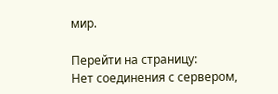мир.

Перейти на страницу:
Нет соединения с сервером,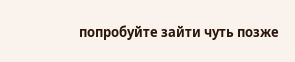попробуйте зайти чуть позже